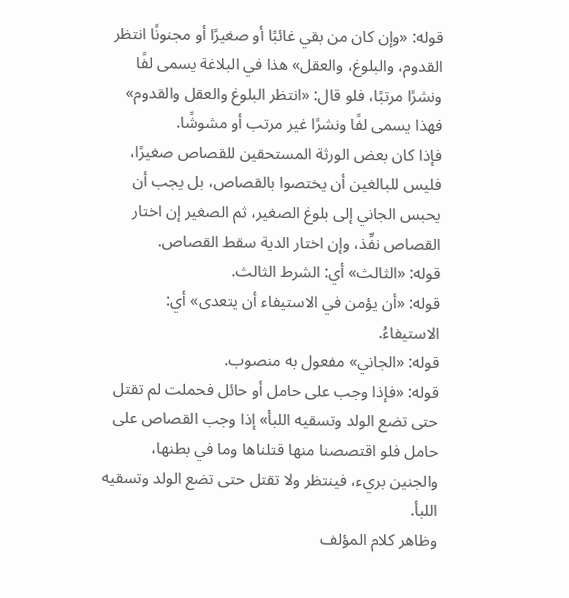قوله: «وإن كان من بقي غائبًا أو صغيرًا أو مجنونًا انتظر القدوم، والبلوغ، والعقل» هذا في البلاغة يسمى لفًا ونشرًا مرتبًا، فلو قال: «انتظر البلوغ والعقل والقدوم» فهذا يسمى لفًا ونشرًا غير مرتب أو مشوشًا.
فإذا كان بعض الورثة المستحقين للقصاص صغيرًا، فليس للبالغين أن يختصوا بالقصاص، بل يجب أن يحبس الجاني إلى بلوغ الصغير، ثم الصغير إن اختار القصاص نفِّذ، وإن اختار الدية سقط القصاص.
قوله: «الثالث» أي: الشرط الثالث.
قوله: «أن يؤمن في الاستيفاء أن يتعدى» أي: الاستيفاءُ.
قوله: «الجاني» مفعول به منصوب.
قوله: «فإذا وجب على حامل أو حائل فحملت لم تقتل حتى تضع الولد وتسقيه اللبأ» إذا وجب القصاص على حامل فلو اقتصصنا منها قتلناها وما في بطنها، والجنين بريء، فينتظر ولا تقتل حتى تضع الولد وتسقيه اللبأ.
وظاهر كلام المؤلف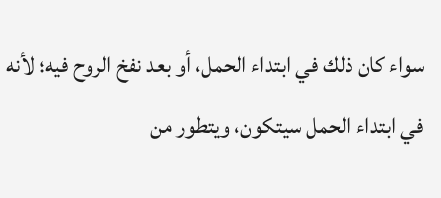سواء كان ذلك في ابتداء الحمل، أو بعد نفخ الروح فيه؛ لأنه في ابتداء الحمل سيتكون، ويتطور من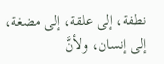نطفة، إلى علقة، إلى مضغة، إلى إنسان، ولأنَّ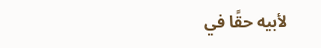لأبيه حقًا في